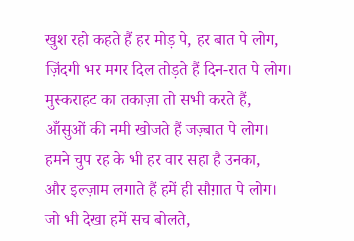खुश रहो कहते हैं हर मोड़ पे, हर बात पे लोग,
ज़िंदगी भर मगर दिल तोड़ते हैं दिन-रात पे लोग।
मुस्कराहट का तकाज़ा तो सभी करते हैं,
आँसुओं की नमी खोजते हैं जज़्बात पे लोग।
हमने चुप रह के भी हर वार सहा है उनका,
और इल्ज़ाम लगाते हैं हमें ही सौग़ात पे लोग।
जो भी देखा हमें सच बोलते,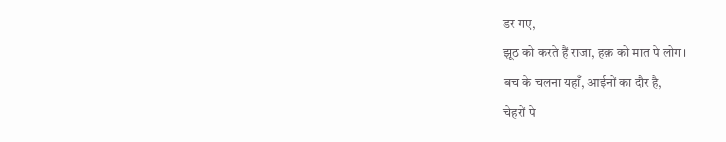डर गए,
झूठ को करते हैं राजा, हक़ को मात पे लोग।
बच के चलना यहाँ, आईनों का दौर है,
चेहरों पे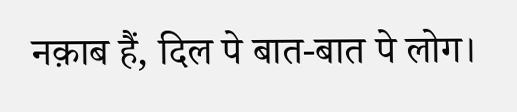नक़ाब हैं, दिल पे बात-बात पे लोग।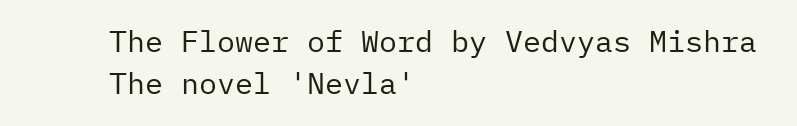The Flower of Word by Vedvyas Mishra
The novel 'Nevla'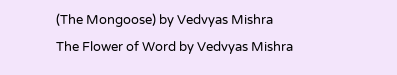(The Mongoose) by Vedvyas Mishra
The Flower of Word by Vedvyas Mishra